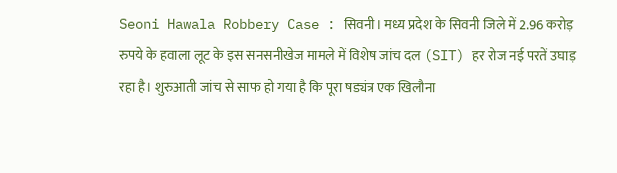Seoni Hawala Robbery Case : सिवनी। मध्य प्रदेश के सिवनी जिले में 2.96 करोड़ रुपये के हवाला लूट के इस सनसनीखेज मामले में विशेष जांच दल (SIT) हर रोज नई परतें उघाड़ रहा है। शुरुआती जांच से साफ हो गया है कि पूरा षड्यंत्र एक खिलौना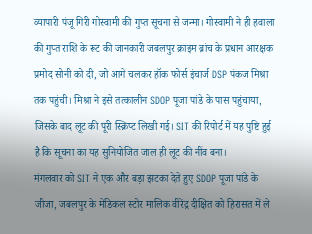व्यापारी पंजू गिरी गोस्वामी की गुप्त सूचना से जन्मा। गोस्वामी ने ही हवाला की गुप्त राशि के रूट की जानकारी जबलपुर क्राइम ब्रांच के प्रधान आरक्षक प्रमोद सोनी को दी, जो आगे चलकर हॉक फोर्स इंचार्ज DSP पंकज मिश्रा तक पहुंची। मिश्रा ने इसे तत्कालीन SDOP पूजा पांडे के पास पहुंचाया, जिसके बाद लूट की पूरी स्क्रिप्ट लिखी गई। SIT की रिपोर्ट में यह पुष्टि हुई है कि सूचना का यह सुनियोजित जाल ही लूट की नींव बना।
मंगलवार को SIT ने एक और बड़ा झटका देते हुए SDOP पूजा पांडे के जीजा, जबलपुर के मेडिकल स्टोर मालिक वीरेंद्र दीक्षित को हिरासत में ले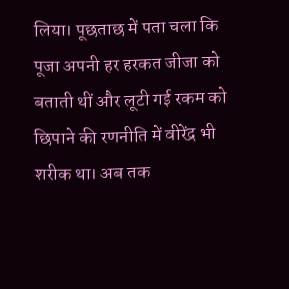लिया। पूछताछ में पता चला कि पूजा अपनी हर हरकत जीजा को बताती थीं और लूटी गई रकम को छिपाने की रणनीति में वीरेंद्र भी शरीक था। अब तक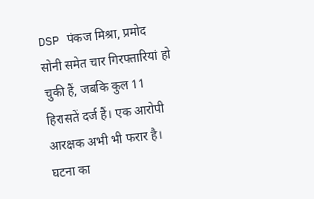DSP पंकज मिश्रा, प्रमोद सोनी समेत चार गिरफ्तारियां हो चुकी हैं, जबकि कुल 11 हिरासतें दर्ज हैं। एक आरोपी आरक्षक अभी भी फरार है।
घटना का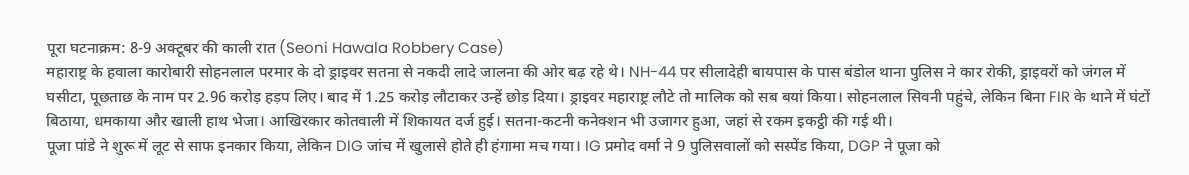पूरा घटनाक्रम: 8-9 अक्टूबर की काली रात (Seoni Hawala Robbery Case)
महाराष्ट्र के हवाला कारोबारी सोहनलाल परमार के दो ड्राइवर सतना से नकदी लादे जालना की ओर बढ़ रहे थे। NH-44 पर सीलादेही बायपास के पास बंडोल थाना पुलिस ने कार रोकी, ड्राइवरों को जंगल में घसीटा, पूछताछ के नाम पर 2.96 करोड़ हड़प लिए। बाद में 1.25 करोड़ लौटाकर उन्हें छोड़ दिया। ड्राइवर महाराष्ट्र लौटे तो मालिक को सब बयां किया। सोहनलाल सिवनी पहुंचे, लेकिन बिना FIR के थाने में घंटों बिठाया, धमकाया और खाली हाथ भेजा। आखिरकार कोतवाली में शिकायत दर्ज हुई। सतना-कटनी कनेक्शन भी उजागर हुआ, जहां से रकम इकट्ठी की गई थी।
पूजा पांडे ने शुरू में लूट से साफ इनकार किया, लेकिन DIG जांच में खुलासे होते ही हंगामा मच गया। IG प्रमोद वर्मा ने 9 पुलिसवालों को सस्पेंड किया, DGP ने पूजा को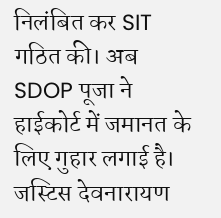निलंबित कर SIT गठित की। अब SDOP पूजा ने हाईकोर्ट में जमानत के लिए गुहार लगाई है। जस्टिस देवनारायण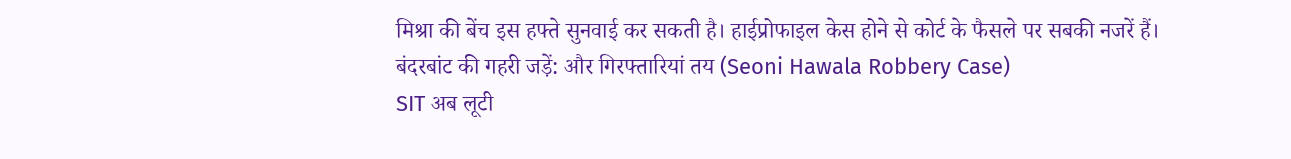मिश्रा की बेंच इस हफ्ते सुनवाई कर सकती है। हाईप्रोफाइल केस होने से कोर्ट के फैसले पर सबकी नजरें हैं।
बंदरबांट की गहरी जड़ें: और गिरफ्तारियां तय (Seoni Hawala Robbery Case)
SIT अब लूटी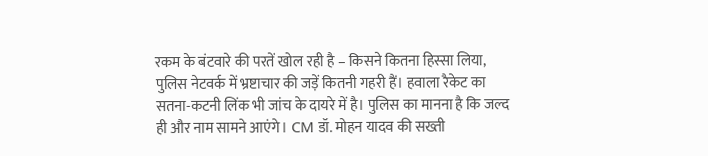रकम के बंटवारे की परतें खोल रही है – किसने कितना हिस्सा लिया, पुलिस नेटवर्क में भ्रष्टाचार की जड़ें कितनी गहरी हैं। हवाला रैकेट का सतना-कटनी लिंक भी जांच के दायरे में है। पुलिस का मानना है कि जल्द ही और नाम सामने आएंगे। CM डॉ. मोहन यादव की सख्ती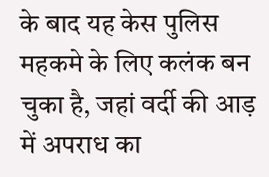के बाद यह केस पुलिस महकमे के लिए कलंक बन चुका है, जहां वर्दी की आड़ में अपराध का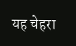यह चेहरा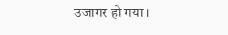उजागर हो गया।